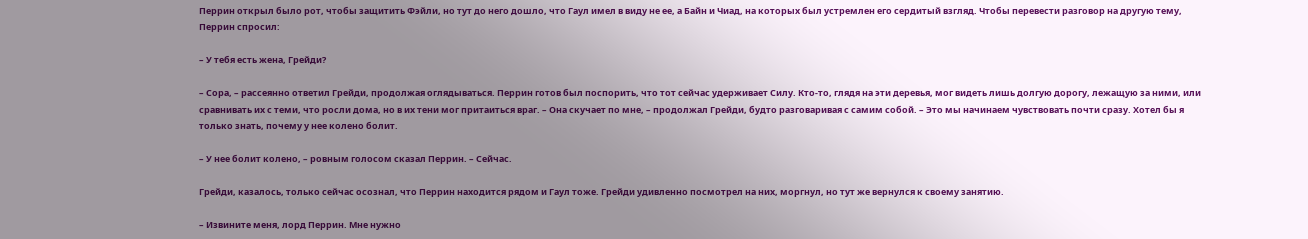Перрин открыл было рот, чтобы защитить Фэйли, но тут до него дошло, что Гаул имел в виду не ее, а Байн и Чиад, на которых был устремлен его сердитый взгляд. Чтобы перевести разговор на другую тему, Перрин спросил:

– У тебя есть жена, Грейди?

– Сора, – рассеянно ответил Грейди, продолжая оглядываться. Перрин готов был поспорить, что тот сейчас удерживает Силу. Кто-то, глядя на эти деревья, мог видеть лишь долгую дорогу, лежащую за ними, или сравнивать их с теми, что росли дома, но в их тени мог притаиться враг. – Она скучает по мне, – продолжал Грейди, будто разговаривая с самим собой. – Это мы начинаем чувствовать почти сразу. Хотел бы я только знать, почему у нее колено болит.

– У нее болит колено, – ровным голосом сказал Перрин. – Сейчас.

Грейди, казалось, только сейчас осознал, что Перрин находится рядом и Гаул тоже. Грейди удивленно посмотрел на них, моргнул, но тут же вернулся к своему занятию.

– Извините меня, лорд Перрин. Мне нужно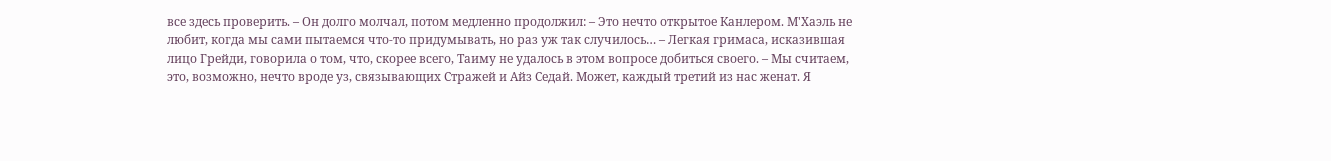все здесь проверить. – Он долго молчал, потом медленно продолжил: – Это нечто открытое Канлером. М'Хаэль не любит, когда мы сами пытаемся что-то придумывать, но раз уж так случилось… – Легкая гримаса, исказившая лицо Грейди, говорила о том, что, скорее всего, Таиму не удалось в этом вопросе добиться своего. – Мы считаем, это, возможно, нечто вроде уз, связывающих Стражей и Айз Седай. Может, каждый третий из нас женат. Я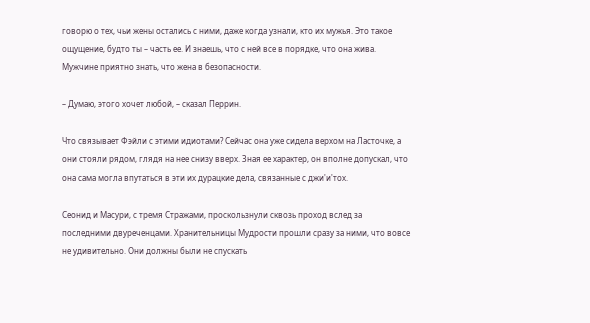говорю о тех, чьи жены остались с ними, даже когда узнали, кто их мужья. Это такое ощущение, будто ты – часть ее. И знаешь, что с ней все в порядке, что она жива. Мужчине приятно знать, что жена в безопасности.

– Думаю, этого хочет любой, – сказал Перрин.

Что связывает Фэйли с этими идиотами? Сейчас она уже сидела верхом на Ласточке, а они стояли рядом, глядя на нее снизу вверх. Зная ее характер, он вполне допускал, что она сама могла впутаться в эти их дурацкие дела, связанные с джи'и'тох.

Сеонид и Масури, с тремя Стражами, проскользнули сквозь проход вслед за последними двуреченцами. Хранительницы Мудрости прошли сразу за ними, что вовсе не удивительно. Они должны были не спускать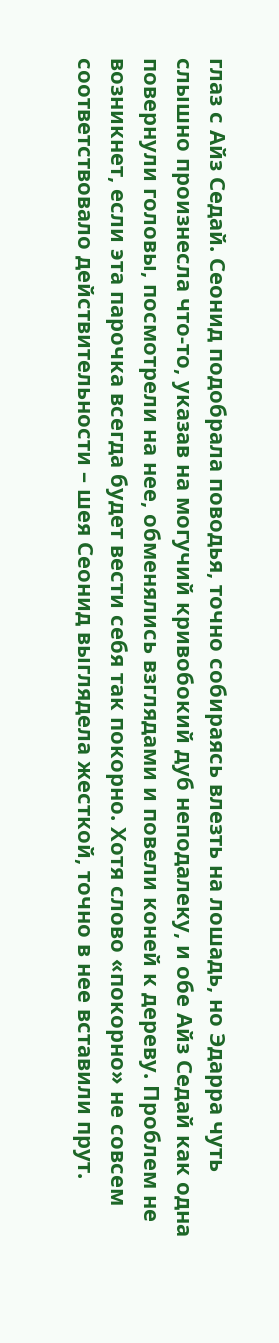глаз с Айз Седай. Сеонид подобрала поводья, точно собираясь влезть на лошадь, но Эдарра чуть слышно произнесла что-то, указав на могучий кривобокий дуб неподалеку, и обе Айз Седай как одна повернули головы, посмотрели на нее, обменялись взглядами и повели коней к дереву. Проблем не возникнет, если эта парочка всегда будет вести себя так покорно. Хотя слово «покорно» не совсем соответствовало действительности – шея Сеонид выглядела жесткой, точно в нее вставили прут.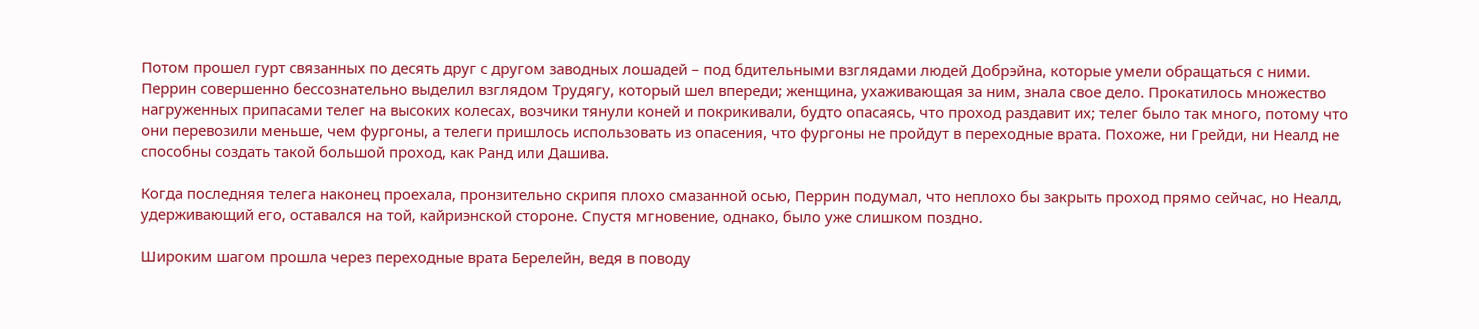Потом прошел гурт связанных по десять друг с другом заводных лошадей – под бдительными взглядами людей Добрэйна, которые умели обращаться с ними. Перрин совершенно бессознательно выделил взглядом Трудягу, который шел впереди; женщина, ухаживающая за ним, знала свое дело. Прокатилось множество нагруженных припасами телег на высоких колесах, возчики тянули коней и покрикивали, будто опасаясь, что проход раздавит их; телег было так много, потому что они перевозили меньше, чем фургоны, а телеги пришлось использовать из опасения, что фургоны не пройдут в переходные врата. Похоже, ни Грейди, ни Неалд не способны создать такой большой проход, как Ранд или Дашива.

Когда последняя телега наконец проехала, пронзительно скрипя плохо смазанной осью, Перрин подумал, что неплохо бы закрыть проход прямо сейчас, но Неалд, удерживающий его, оставался на той, кайриэнской стороне. Спустя мгновение, однако, было уже слишком поздно.

Широким шагом прошла через переходные врата Берелейн, ведя в поводу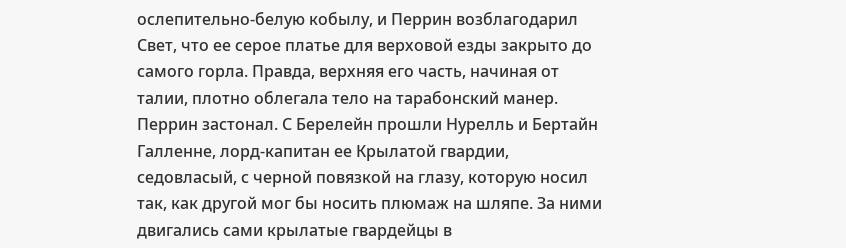ослепительно-белую кобылу, и Перрин возблагодарил Свет, что ее серое платье для верховой езды закрыто до самого горла. Правда, верхняя его часть, начиная от талии, плотно облегала тело на тарабонский манер. Перрин застонал. С Берелейн прошли Нурелль и Бертайн Галленне, лорд-капитан ее Крылатой гвардии, седовласый, с черной повязкой на глазу, которую носил так, как другой мог бы носить плюмаж на шляпе. За ними двигались сами крылатые гвардейцы в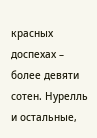красных доспехах – более девяти сотен. Нурелль и остальные,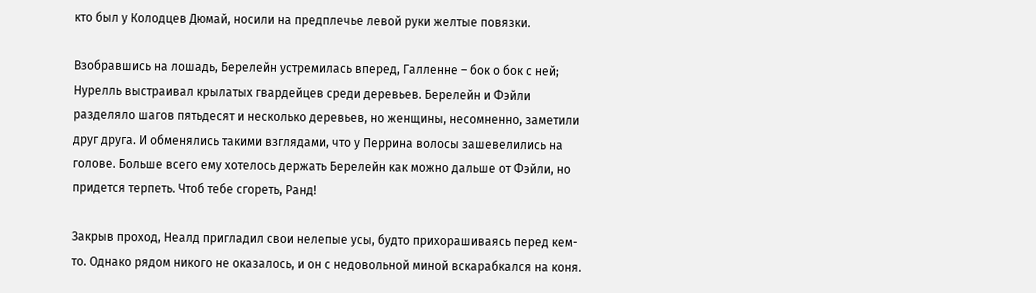кто был у Колодцев Дюмай, носили на предплечье левой руки желтые повязки.

Взобравшись на лошадь, Берелейн устремилась вперед, Галленне – бок о бок с ней; Нурелль выстраивал крылатых гвардейцев среди деревьев. Берелейн и Фэйли разделяло шагов пятьдесят и несколько деревьев, но женщины, несомненно, заметили друг друга. И обменялись такими взглядами, что у Перрина волосы зашевелились на голове. Больше всего ему хотелось держать Берелейн как можно дальше от Фэйли, но придется терпеть. Чтоб тебе сгореть, Ранд!

Закрыв проход, Неалд пригладил свои нелепые усы, будто прихорашиваясь перед кем-то. Однако рядом никого не оказалось, и он с недовольной миной вскарабкался на коня.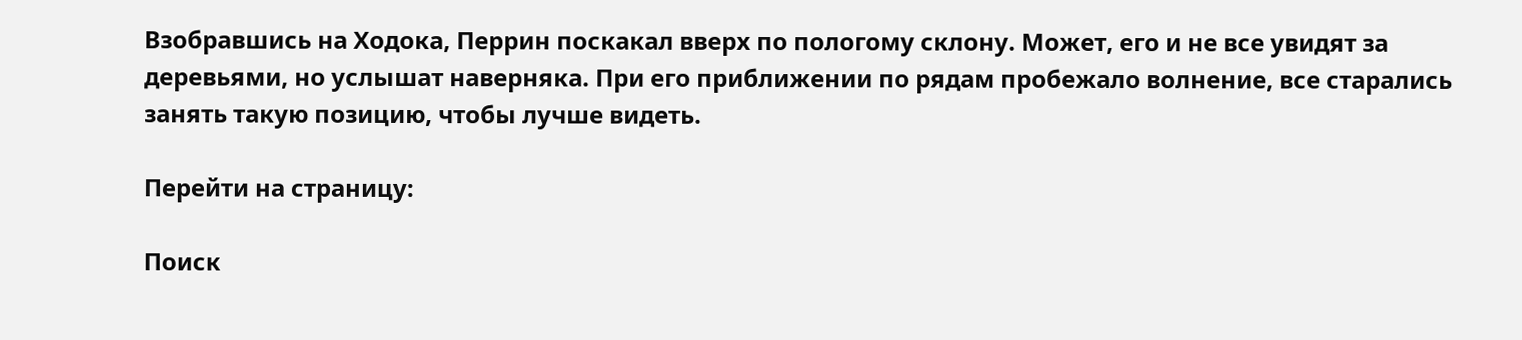Взобравшись на Ходока, Перрин поскакал вверх по пологому склону. Может, его и не все увидят за деревьями, но услышат наверняка. При его приближении по рядам пробежало волнение, все старались занять такую позицию, чтобы лучше видеть.

Перейти на страницу:

Поиск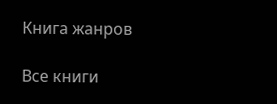Книга жанров

Все книги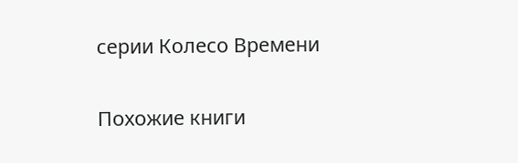серии Колесо Времени

Похожие книги